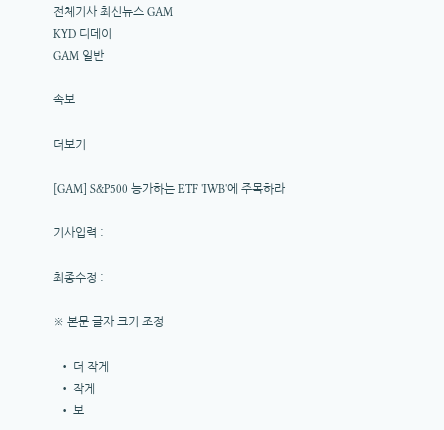전체기사 최신뉴스 GAM
KYD 디데이
GAM 일반

속보

더보기

[GAM] S&P500 능가하는 ETF 'IWB'에 주목하라

기사입력 :

최종수정 :

※ 본문 글자 크기 조정

  • 더 작게
  • 작게
  • 보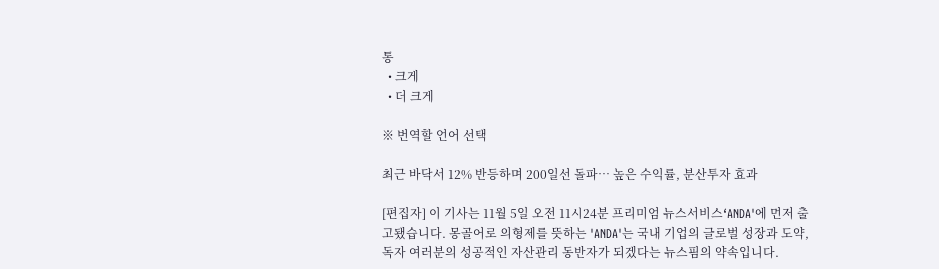통
  • 크게
  • 더 크게

※ 번역할 언어 선택

최근 바닥서 12% 반등하며 200일선 돌파… 높은 수익률, 분산투자 효과

[편집자] 이 기사는 11월 5일 오전 11시24분 프리미엄 뉴스서비스‘ANDA'에 먼저 출고됐습니다. 몽골어로 의형제를 뜻하는 'ANDA'는 국내 기업의 글로벌 성장과 도약, 독자 여러분의 성공적인 자산관리 동반자가 되겠다는 뉴스핌의 약속입니다.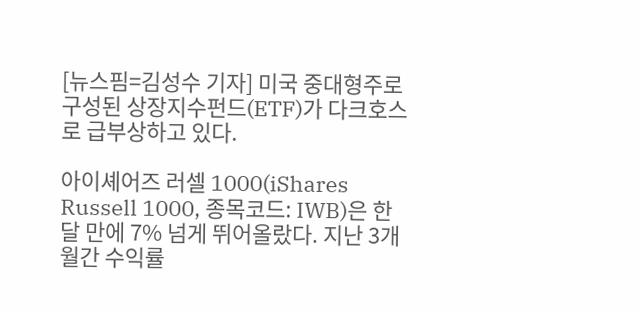[뉴스핌=김성수 기자] 미국 중대형주로 구성된 상장지수펀드(ETF)가 다크호스로 급부상하고 있다.

아이셰어즈 러셀 1000(iShares Russell 1000, 종목코드: IWB)은 한 달 만에 7% 넘게 뛰어올랐다. 지난 3개월간 수익률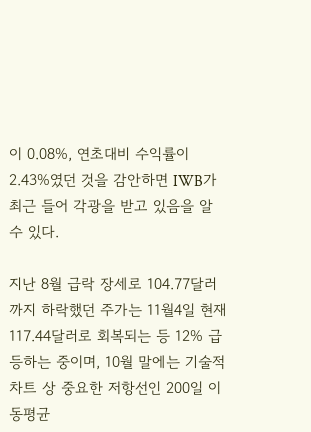이 0.08%, 연초대비 수익률이 2.43%였던 것을 감안하면 IWB가 최근 들어 각광을 받고 있음을 알 수 있다.

지난 8월 급락 장세로 104.77달러까지 하락했던 주가는 11월4일 현재 117.44달러로 회복되는 등 12% 급등하는 중이며, 10월 말에는 기술적차트 상 중요한 저항선인 200일 이동평균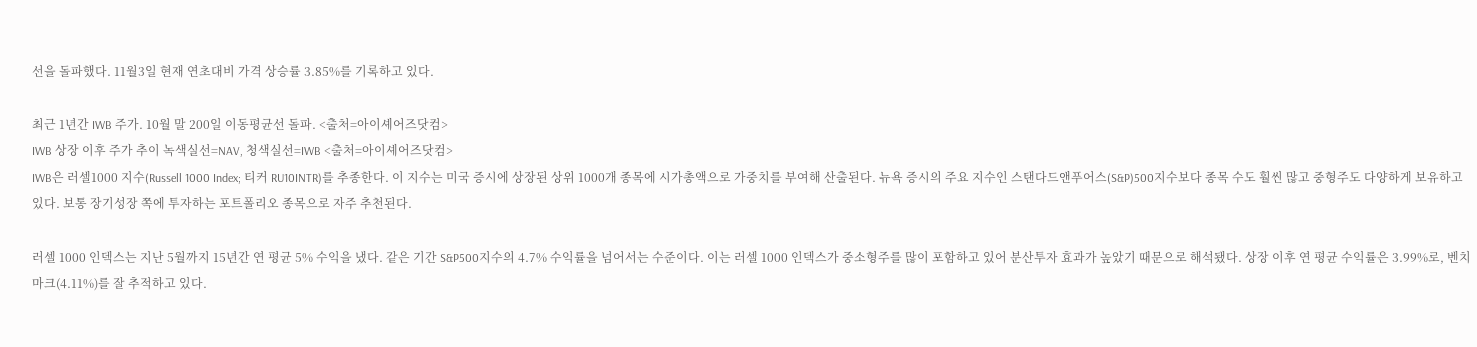선을 돌파했다. 11월3일 현재 연초대비 가격 상승률 3.85%를 기록하고 있다.

최근 1년간 IWB 주가. 10월 말 200일 이동평균선 돌파. <출처=아이셰어즈닷컴>
IWB 상장 이후 주가 추이 녹색실선=NAV, 청색실선=IWB <출처=아이셰어즈닷컴>
IWB은 러셀1000 지수(Russell 1000 Index; 티커 RU10INTR)를 추종한다. 이 지수는 미국 증시에 상장된 상위 1000개 종목에 시가총액으로 가중치를 부여해 산출된다. 뉴욕 증시의 주요 지수인 스탠다드앤푸어스(S&P)500지수보다 종목 수도 훨씬 많고 중형주도 다양하게 보유하고 있다. 보통 장기성장 쪽에 투자하는 포트폴리오 종목으로 자주 추천된다.

러셀 1000 인덱스는 지난 5월까지 15년간 연 평균 5% 수익을 냈다. 같은 기간 S&P500지수의 4.7% 수익률을 넘어서는 수준이다. 이는 러셀 1000 인덱스가 중소형주를 많이 포함하고 있어 분산투자 효과가 높았기 때문으로 해석됐다. 상장 이후 연 평균 수익률은 3.99%로, 벤치마크(4.11%)를 잘 추적하고 있다.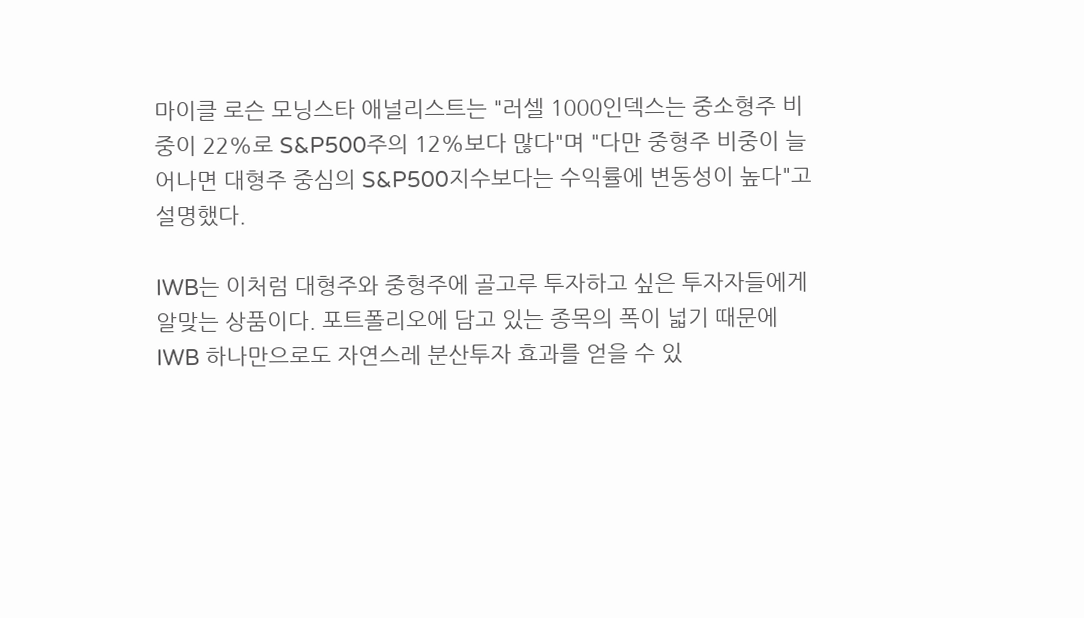마이클 로슨 모닝스타 애널리스트는 "러셀 1000인덱스는 중소형주 비중이 22%로 S&P500주의 12%보다 많다"며 "다만 중형주 비중이 늘어나면 대형주 중심의 S&P500지수보다는 수익률에 변동성이 높다"고 설명했다.

IWB는 이처럼 대형주와 중형주에 골고루 투자하고 싶은 투자자들에게 알맞는 상품이다. 포트폴리오에 담고 있는 종목의 폭이 넓기 때문에 IWB 하나만으로도 자연스레 분산투자 효과를 얻을 수 있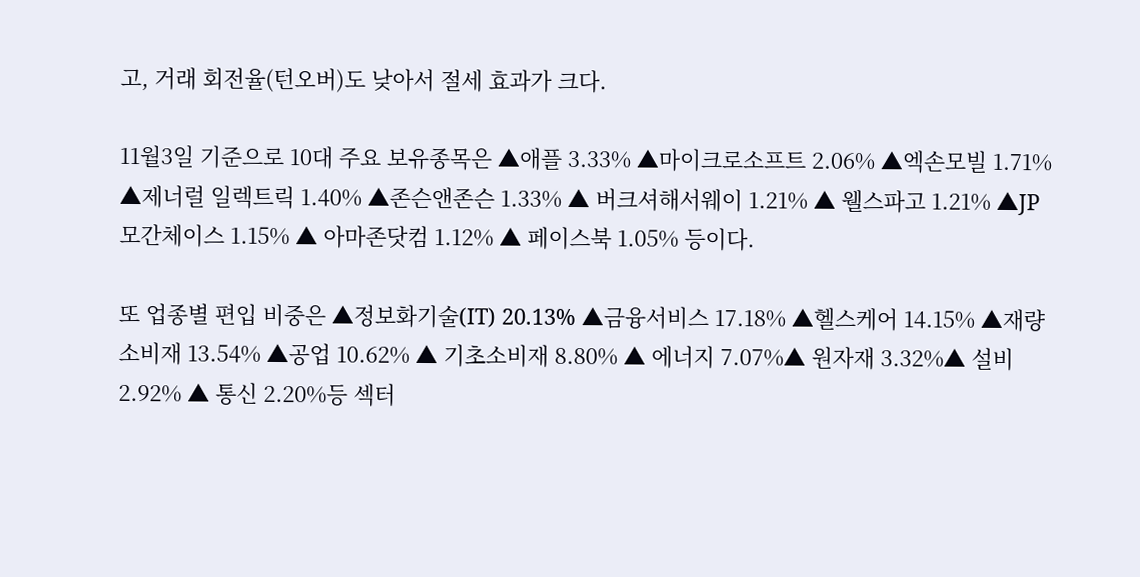고, 거래 회전율(턴오버)도 낮아서 절세 효과가 크다.

11월3일 기준으로 10대 주요 보유종목은 ▲애플 3.33% ▲마이크로소프트 2.06% ▲엑손모빌 1.71% ▲제너럴 일렉트릭 1.40% ▲존슨앤존슨 1.33% ▲ 버크셔해서웨이 1.21% ▲ 웰스파고 1.21% ▲JP모간체이스 1.15% ▲ 아마존닷컴 1.12% ▲ 페이스북 1.05% 등이다.

또 업종별 편입 비중은 ▲정보화기술(IT) 20.13% ▲금융서비스 17.18% ▲헬스케어 14.15% ▲재량소비재 13.54% ▲공업 10.62% ▲ 기초소비재 8.80% ▲ 에너지 7.07%▲ 원자재 3.32%▲ 설비 2.92% ▲ 통신 2.20%등 섹터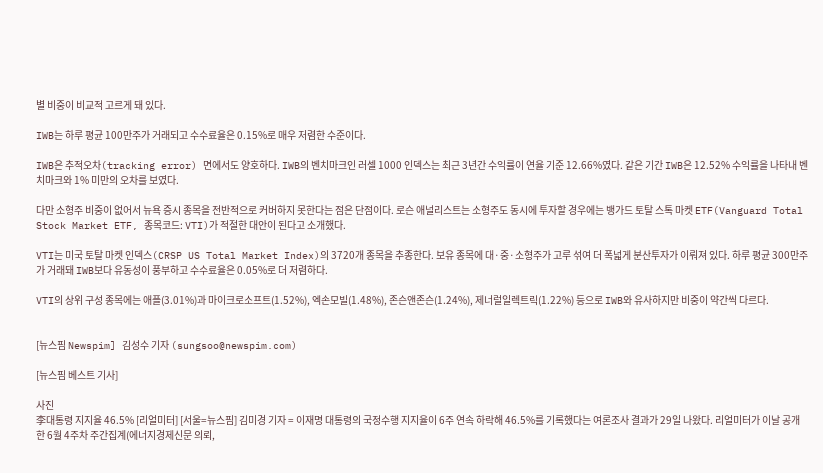별 비중이 비교적 고르게 돼 있다.

IWB는 하루 평균 100만주가 거래되고 수수료율은 0.15%로 매우 저렴한 수준이다.

IWB은 추적오차(tracking error) 면에서도 양호하다. IWB의 벤치마크인 러셀 1000 인덱스는 최근 3년간 수익률이 연율 기준 12.66%였다. 같은 기간 IWB은 12.52% 수익률을 나타내 벤치마크와 1% 미만의 오차를 보였다.

다만 소형주 비중이 없어서 뉴욕 증시 종목을 전반적으로 커버하지 못한다는 점은 단점이다. 로슨 애널리스트는 소형주도 동시에 투자할 경우에는 뱅가드 토탈 스톡 마켓 ETF(Vanguard Total Stock Market ETF, 종목코드: VTI)가 적절한 대안이 된다고 소개했다.

VTI는 미국 토탈 마켓 인덱스(CRSP US Total Market Index)의 3720개 종목을 추종한다. 보유 종목에 대·중·소형주가 고루 섞여 더 폭넓게 분산투자가 이뤄져 있다. 하루 평균 300만주가 거래돼 IWB보다 유동성이 풍부하고 수수료율은 0.05%로 더 저렴하다.

VTI의 상위 구성 종목에는 애플(3.01%)과 마이크로소프트(1.52%), 엑손모빌(1.48%), 존슨앤존슨(1.24%), 제너럴일렉트릭(1.22%) 등으로 IWB와 유사하지만 비중이 약간씩 다르다.


[뉴스핌 Newspim] 김성수 기자 (sungsoo@newspim.com)

[뉴스핌 베스트 기사]

사진
李대통령 지지율 46.5% [리얼미터] [서울=뉴스핌] 김미경 기자 = 이재명 대통령의 국정수행 지지율이 6주 연속 하락해 46.5%를 기록했다는 여론조사 결과가 29일 나왔다. 리얼미터가 이날 공개한 6월 4주차 주간집계(에너지경제신문 의뢰,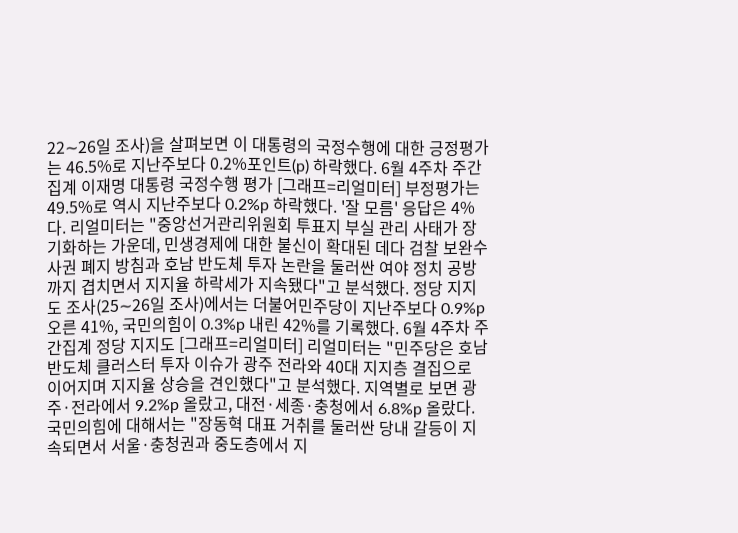22∼26일 조사)을 살펴보면 이 대통령의 국정수행에 대한 긍정평가는 46.5%로 지난주보다 0.2%포인트(p) 하락했다. 6월 4주차 주간집계 이재명 대통령 국정수행 평가 [그래프=리얼미터] 부정평가는 49.5%로 역시 지난주보다 0.2%p 하락했다. '잘 모름' 응답은 4%다. 리얼미터는 "중앙선거관리위원회 투표지 부실 관리 사태가 장기화하는 가운데, 민생경제에 대한 불신이 확대된 데다 검찰 보완수사권 폐지 방침과 호남 반도체 투자 논란을 둘러싼 여야 정치 공방까지 겹치면서 지지율 하락세가 지속됐다"고 분석했다. 정당 지지도 조사(25∼26일 조사)에서는 더불어민주당이 지난주보다 0.9%p 오른 41%, 국민의힘이 0.3%p 내린 42%를 기록했다. 6월 4주차 주간집계 정당 지지도 [그래프=리얼미터] 리얼미터는 "민주당은 호남 반도체 클러스터 투자 이슈가 광주 전라와 40대 지지층 결집으로 이어지며 지지율 상승을 견인했다"고 분석했다. 지역별로 보면 광주·전라에서 9.2%p 올랐고, 대전·세종·충청에서 6.8%p 올랐다.  국민의힘에 대해서는 "장동혁 대표 거취를 둘러싼 당내 갈등이 지속되면서 서울·충청권과 중도층에서 지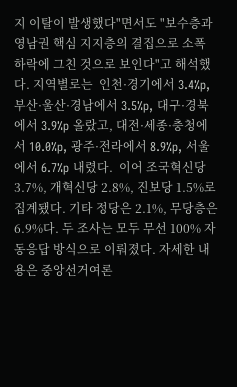지 이탈이 발생했다"면서도 "보수층과 영남권 핵심 지지층의 결집으로 소폭 하락에 그친 것으로 보인다"고 해석했다. 지역별로는  인천·경기에서 3.4%p, 부산·울산·경남에서 3.5%p, 대구·경북에서 3.9%p 올랐고, 대전·세종·충청에서 10.0%p, 광주·전라에서 8.9%p, 서울에서 6.7%p 내렸다.  이어 조국혁신당 3.7%, 개혁신당 2.8%, 진보당 1.5%로 집계됐다. 기타 정당은 2.1%, 무당층은 6.9%다. 두 조사는 모두 무선 100% 자동응답 방식으로 이뤄졌다. 자세한 내용은 중앙선거여론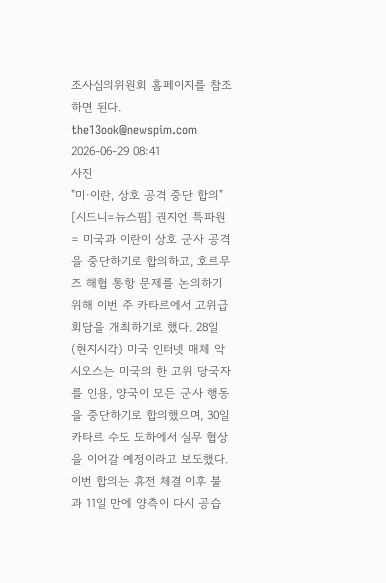조사심의위원회 홈페이지를 참조하면 된다. the13ook@newspim.com 2026-06-29 08:41
사진
"미·이란, 상호 공격 중단 합의" [시드니=뉴스핌] 권지언 특파원 = 미국과 이란이 상호 군사 공격을 중단하기로 합의하고, 호르무즈 해협 통항 문제를 논의하기 위해 이번 주 카타르에서 고위급 회담을 개최하기로 했다. 28일(현지시각) 미국 인터넷 매체 악시오스는 미국의 한 고위 당국자를 인용, 양국이 모든 군사 행동을 중단하기로 합의했으며, 30일 카타르 수도 도하에서 실무 협상을 이어갈 예정이라고 보도했다. 이번 합의는 휴전 체결 이후 불과 11일 만에 양측이 다시 공습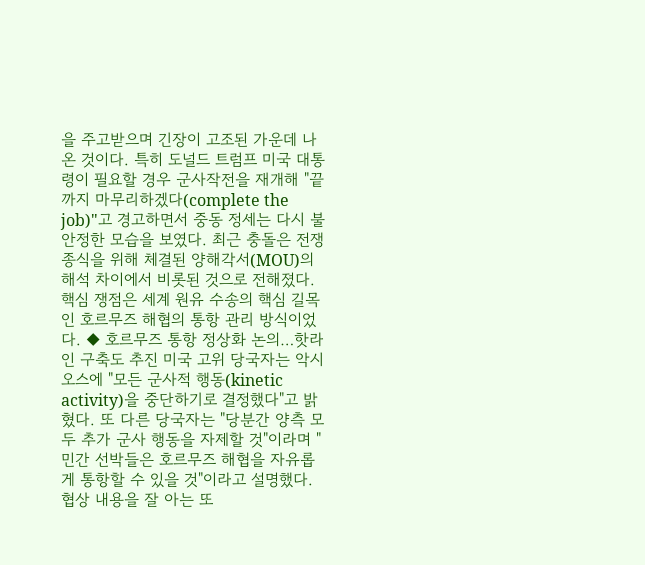을 주고받으며 긴장이 고조된 가운데 나온 것이다. 특히 도널드 트럼프 미국 대통령이 필요할 경우 군사작전을 재개해 "끝까지 마무리하겠다(complete the job)"고 경고하면서 중동 정세는 다시 불안정한 모습을 보였다. 최근 충돌은 전쟁 종식을 위해 체결된 양해각서(MOU)의 해석 차이에서 비롯된 것으로 전해졌다. 핵심 쟁점은 세계 원유 수송의 핵심 길목인 호르무즈 해협의 통항 관리 방식이었다. ◆ 호르무즈 통항 정상화 논의…핫라인 구축도 추진 미국 고위 당국자는 악시오스에 "모든 군사적 행동(kinetic activity)을 중단하기로 결정했다"고 밝혔다. 또 다른 당국자는 "당분간 양측 모두 추가 군사 행동을 자제할 것"이라며 "민간 선박들은 호르무즈 해협을 자유롭게 통항할 수 있을 것"이라고 설명했다. 협상 내용을 잘 아는 또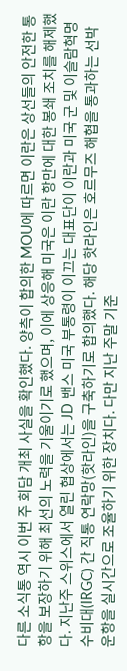다른 소식통 역시 이번 주 회담 개최 사실을 확인했다. 양측이 합의한 MOU에 따르면 이란은 상선들의 안전한 통항을 보장하기 위해 최선의 노력을 기울이기로 했으며, 이에 상응해 미국은 이란 항만에 대한 봉쇄 조치를 해제했다. 지난주 스위스에서 열린 협상에서는 JD 밴스 미국 부통령이 이끄는 대표단이 이란과 미국 군 및 이슬람혁명수비대(IRGC) 간 직통 연락망(핫라인)을 구축하기로 합의했다. 해당 핫라인은 호르무즈 해협을 통과하는 선박 운항을 실시간으로 조율하기 위한 장치다. 다만 지난 주말 기준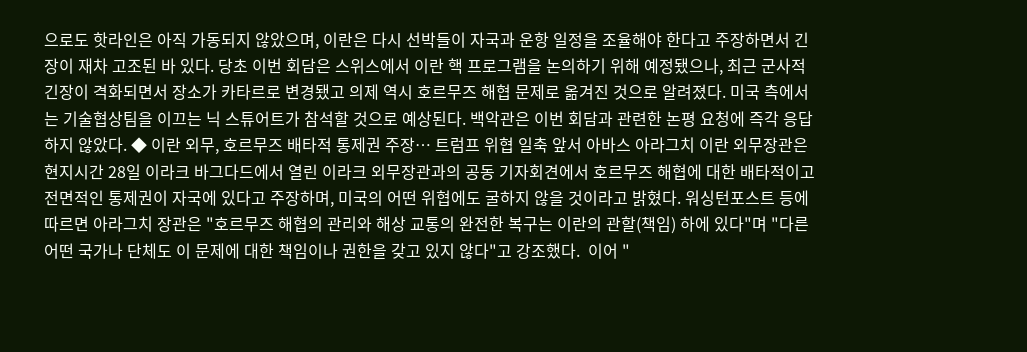으로도 핫라인은 아직 가동되지 않았으며, 이란은 다시 선박들이 자국과 운항 일정을 조율해야 한다고 주장하면서 긴장이 재차 고조된 바 있다. 당초 이번 회담은 스위스에서 이란 핵 프로그램을 논의하기 위해 예정됐으나, 최근 군사적 긴장이 격화되면서 장소가 카타르로 변경됐고 의제 역시 호르무즈 해협 문제로 옮겨진 것으로 알려졌다. 미국 측에서는 기술협상팀을 이끄는 닉 스튜어트가 참석할 것으로 예상된다. 백악관은 이번 회담과 관련한 논평 요청에 즉각 응답하지 않았다. ◆ 이란 외무, 호르무즈 배타적 통제권 주장… 트럼프 위협 일축 앞서 아바스 아라그치 이란 외무장관은 현지시간 28일 이라크 바그다드에서 열린 이라크 외무장관과의 공동 기자회견에서 호르무즈 해협에 대한 배타적이고 전면적인 통제권이 자국에 있다고 주장하며, 미국의 어떤 위협에도 굴하지 않을 것이라고 밝혔다. 워싱턴포스트 등에 따르면 아라그치 장관은 "호르무즈 해협의 관리와 해상 교통의 완전한 복구는 이란의 관할(책임) 하에 있다"며 "다른 어떤 국가나 단체도 이 문제에 대한 책임이나 권한을 갖고 있지 않다"고 강조했다.  이어 "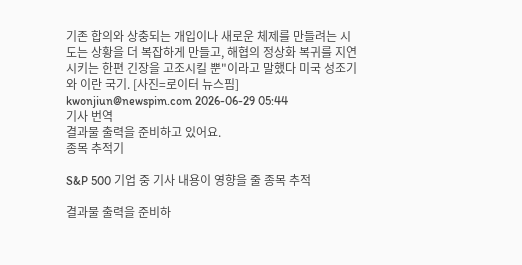기존 합의와 상충되는 개입이나 새로운 체제를 만들려는 시도는 상황을 더 복잡하게 만들고, 해협의 정상화 복귀를 지연시키는 한편 긴장을 고조시킬 뿐"이라고 말했다 미국 성조기와 이란 국기. [사진=로이터 뉴스핌] kwonjiun@newspim.com 2026-06-29 05:44
기사 번역
결과물 출력을 준비하고 있어요.
종목 추적기

S&P 500 기업 중 기사 내용이 영향을 줄 종목 추적

결과물 출력을 준비하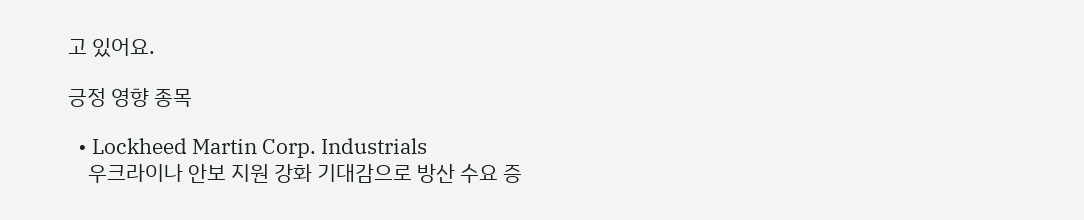고 있어요.

긍정 영향 종목

  • Lockheed Martin Corp. Industrials
    우크라이나 안보 지원 강화 기대감으로 방산 수요 증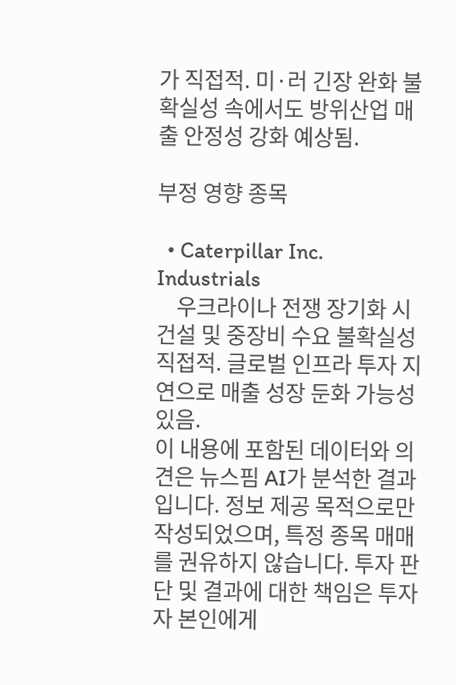가 직접적. 미·러 긴장 완화 불확실성 속에서도 방위산업 매출 안정성 강화 예상됨.

부정 영향 종목

  • Caterpillar Inc. Industrials
    우크라이나 전쟁 장기화 시 건설 및 중장비 수요 불확실성 직접적. 글로벌 인프라 투자 지연으로 매출 성장 둔화 가능성 있음.
이 내용에 포함된 데이터와 의견은 뉴스핌 AI가 분석한 결과입니다. 정보 제공 목적으로만 작성되었으며, 특정 종목 매매를 권유하지 않습니다. 투자 판단 및 결과에 대한 책임은 투자자 본인에게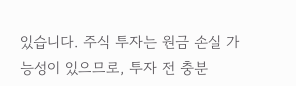있습니다. 주식 투자는 원금 손실 가능성이 있으므로, 투자 전 충분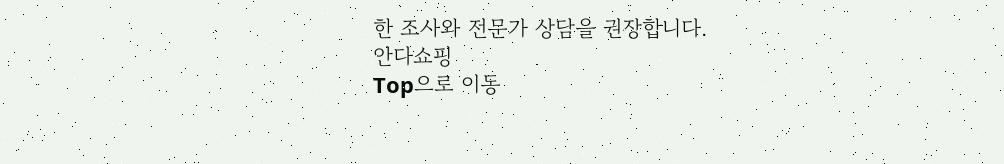한 조사와 전문가 상담을 권장합니다.
안다쇼핑
Top으로 이동